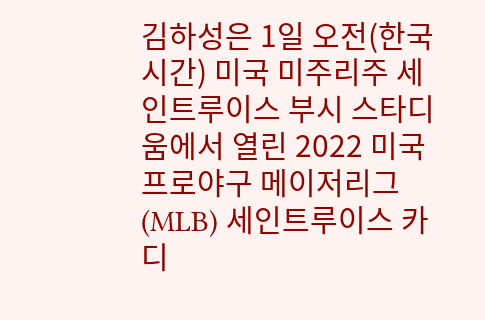김하성은 1일 오전(한국시간) 미국 미주리주 세인트루이스 부시 스타디움에서 열린 2022 미국프로야구 메이저리그(MLB) 세인트루이스 카디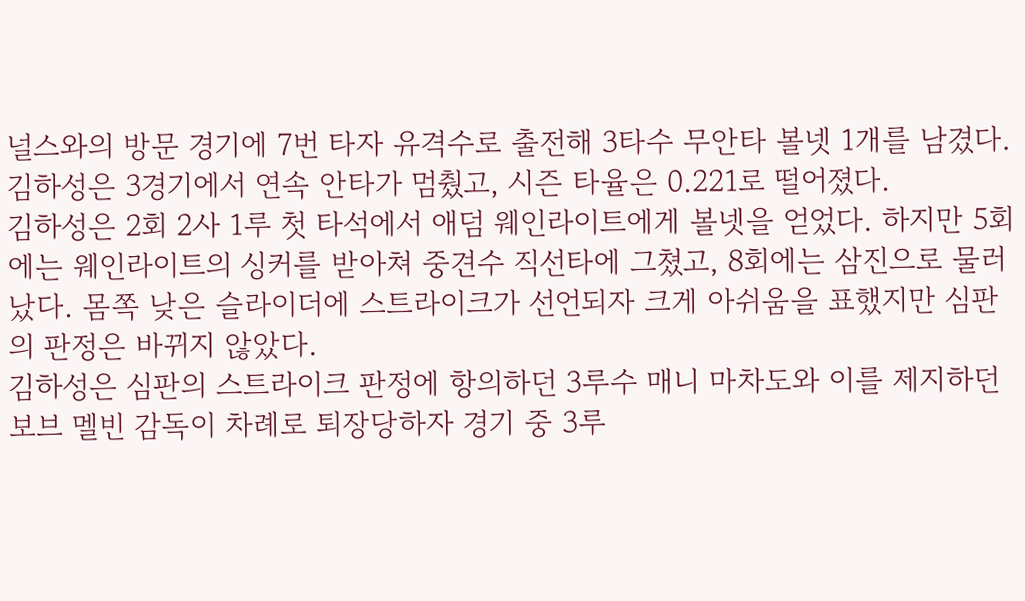널스와의 방문 경기에 7번 타자 유격수로 출전해 3타수 무안타 볼넷 1개를 남겼다. 김하성은 3경기에서 연속 안타가 멈췄고, 시즌 타율은 0.221로 떨어졌다.
김하성은 2회 2사 1루 첫 타석에서 애덤 웨인라이트에게 볼넷을 얻었다. 하지만 5회에는 웨인라이트의 싱커를 받아쳐 중견수 직선타에 그쳤고, 8회에는 삼진으로 물러났다. 몸쪽 낮은 슬라이더에 스트라이크가 선언되자 크게 아쉬움을 표했지만 심판의 판정은 바뀌지 않았다.
김하성은 심판의 스트라이크 판정에 항의하던 3루수 매니 마차도와 이를 제지하던 보브 멜빈 감독이 차례로 퇴장당하자 경기 중 3루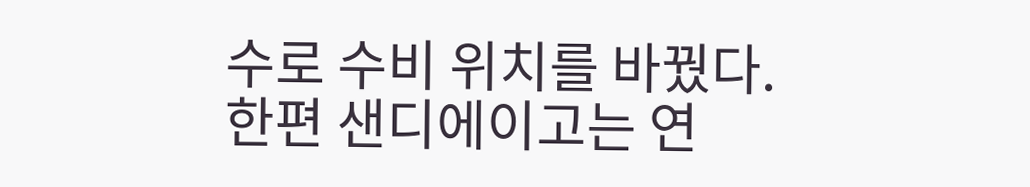수로 수비 위치를 바꿨다.
한편 샌디에이고는 연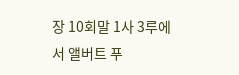장 10회말 1사 3루에서 앨버트 푸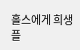홀스에게 희생플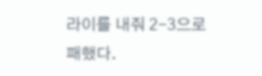라이를 내줘 2-3으로 패했다.